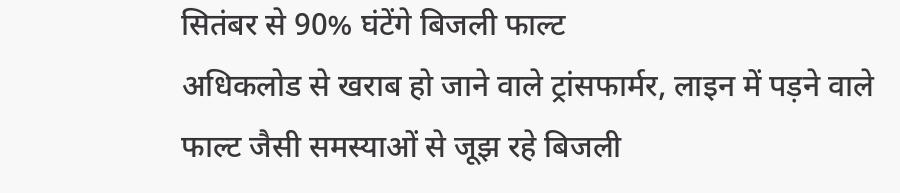सितंबर से 90% घंटेंगे बिजली फाल्ट
अधिकलोड से खराब हो जाने वाले ट्रांसफार्मर, लाइन में पड़ने वाले फाल्ट जैसी समस्याओं से जूझ रहे बिजली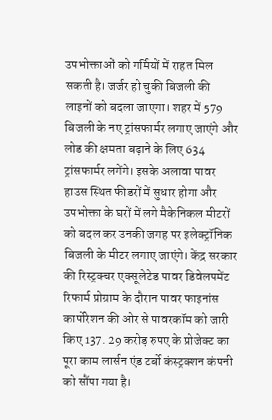उपभोक्ताओं को गर्मियों में राहत मिल सकती है। जर्जर हो चुकी बिजली की लाइनों को बदला जाएगा। शहर में 579 बिजली के नए ट्रांसफार्मर लगाए जाएंगे और लोड की क्षमता बढ़ाने के लिए 634 ट्रांसफार्मर लगेंगे। इसके अलावा पावर हाउस स्थित फीडरों में सुधार होगा और उपभोक्ता के घरों में लगे मैकेनिकल मीटरों को बदल कर उनकी जगह पर इलेक्ट्रॉनिक बिजली के मीटर लगाए जाएंगे। केंद्र सरकार की रिस्ट्रक्चर एक्सूलेटेड पावर डिवेलपमेंट रिफार्म प्रोग्राम के दौरान पावर फाइनांस कार्पोरेशन की ओर से पावरकॉम को जारी किए 137. 29 करोड़ रुपए के प्रोजेक्ट का पूरा काम लार्सन एंड टर्बो कंस्ट्रक्शन कंपनी को सौंपा गया है।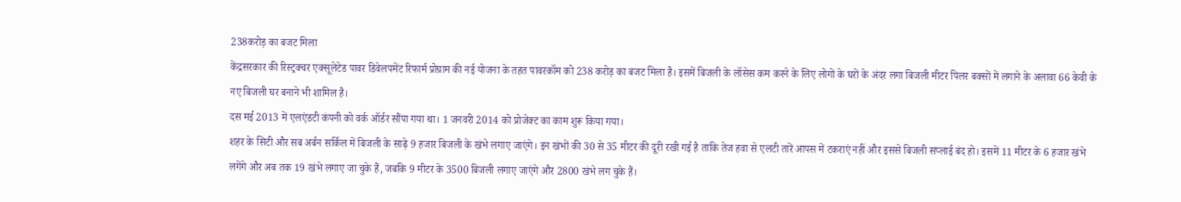238करोड़ का बजट मिला
केंद्रसरकार की रिस्ट्रक्चर एक्सूलेटेड पावर डिवेलपमेंट रिफार्म प्रोग्राम की नई योजना के तहत पावरकॉम को 238 करोड़ का बजट मिला है। इसमें बिजली के लॉसेस कम करने के लिए लोगों के घरों के अंदर लगा बिजली मीटर पिलर बक्सों में लगाने के अलावा 66 केवी के नए बिजली घर बनाने भी शामिल है।
दस मई 2013 में एलएंडटी कंपनी को वर्क ऑर्डर सौंपा गया था। 1 जनवरी 2014 को प्रोजेक्ट का काम शुरू किया गया।
शहर के सिटी और सब अर्बन सर्किल में बिजली के साढ़े 9 हजार बिजली के खंभे लगाए जाएंगे। इन खंभों की 30 से 35 मीटर की दूरी रखी गई है ताकि तेज हवा से एलटी तारें आपस में टकराएं नहीं और इससे बिजली सप्लाई बंद हो। इसमें 11 मीटर के 6 हजार खंभे लगेंगे और अब तक 19 खंभे लगाए जा चुके हैं, जबकि 9 मीटर के 3500 बिजली लगाए जाएंगे और 2800 खंभे लग चुके हैं।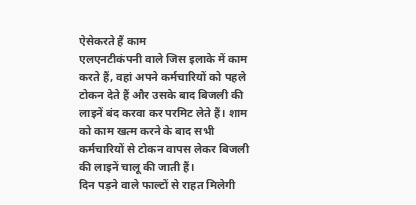ऐसेकरते हैं काम
एलएनटीकंपनी वाले जिस इलाके में काम करते हैं, वहां अपने कर्मचारियों को पहले टोकन देते हैं और उसके बाद बिजली की लाइनें बंद करवा कर परमिट लेते हैं। शाम को काम खत्म करने के बाद सभी कर्मचारियों से टोकन वापस लेकर बिजली की लाइनें चालू की जाती हैं।
दिन पड़ने वाले फाल्टों से राहत मिलेगी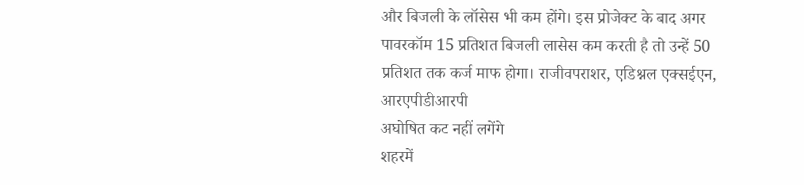और बिजली के लॉसेस भी कम होंगे। इस प्रोजेक्ट के बाद अगर पावरकॉम 15 प्रतिशत बिजली लासेस कम करती है तो उन्हें 50 प्रतिशत तक कर्ज माफ होगा। राजीवपराशर, एडिश्नल एक्सईएन, आरएपीडीआरपी
अघोषित कट नहीं लगेंगे
शहरमें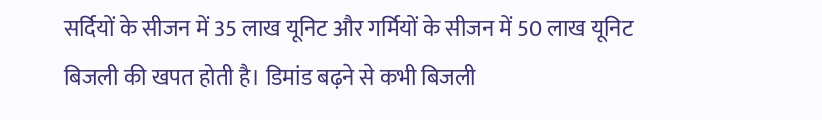सर्दियों के सीजन में 35 लाख यूनिट और गर्मियों के सीजन में 50 लाख यूनिट बिजली की खपत होती है। डिमांड बढ़ने से कभी बिजली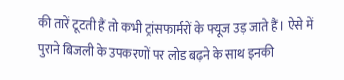की तारें टूटती हैं तो कभी ट्रांसफार्मरों के फ्यूज उड़ जाते हैं। ऐसे में पुराने बिजली के उपकरणों पर लोड बढ़ने के साथ इनकी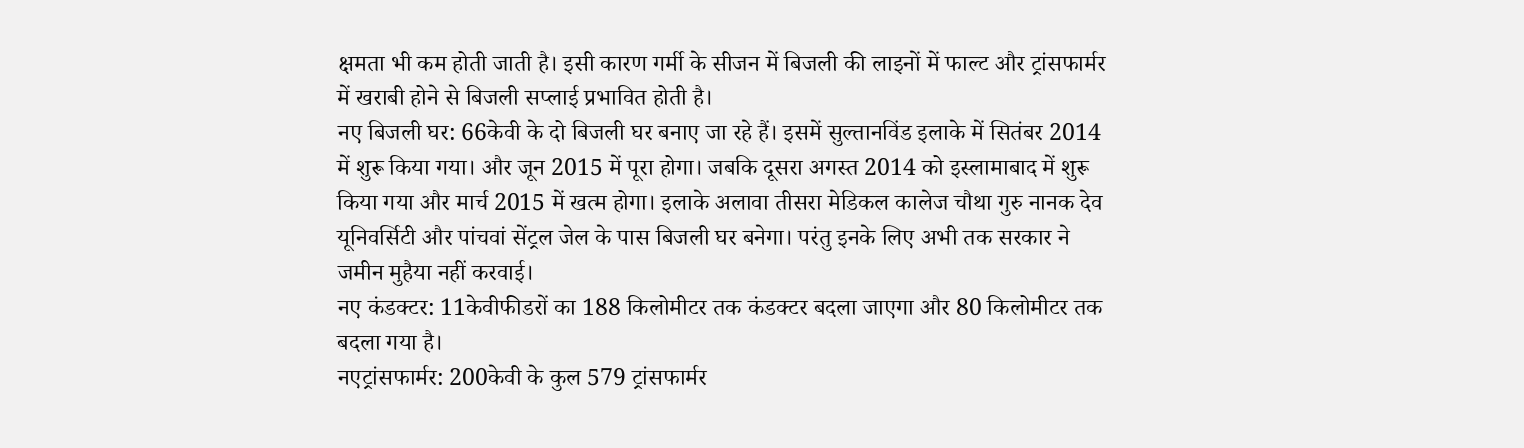क्षमता भी कम होती जाती है। इसी कारण गर्मी के सीजन में बिजली की लाइनों में फाल्ट और ट्रांसफार्मर में खराबी होने से बिजली सप्लाई प्रभावित होती है।
नए बिजली घर: 66केवी के दो बिजली घर बनाए जा रहे हैं। इसमें सुल्तानविंड इलाके में सितंबर 2014 में शुरू किया गया। और जून 2015 में पूरा होगा। जबकि दूसरा अगस्त 2014 को इस्लामाबाद में शुरू किया गया और मार्च 2015 में खत्म होगा। इलाके अलावा तीसरा मेडिकल कालेज चौथा गुरु नानक देव यूनिवर्सिटी और पांचवां सेंट्रल जेल के पास बिजली घर बनेगा। परंतु इनके लिए अभी तक सरकार ने जमीन मुहैया नहीं करवाई।
नए कंडक्टर: 11केवीफीडरों का 188 किलोमीटर तक कंडक्टर बदला जाएगा और 80 किलोमीटर तक बदला गया है।
नएट्रांसफार्मर: 200केवी के कुल 579 ट्रांसफार्मर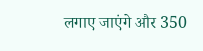लगाए जाएंगे और 350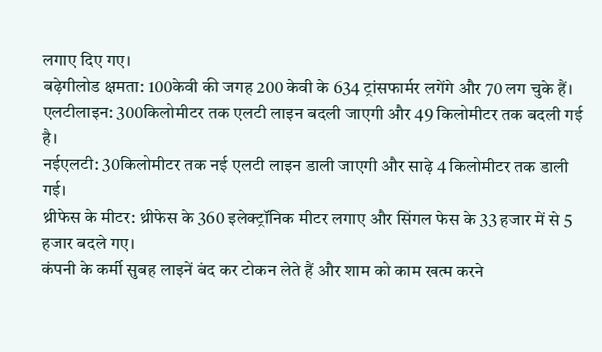लगाए दिए गए।
बढ़ेगीलोड क्षमता: 100केवी की जगह 200 केवी के 634 ट्रांसफार्मर लगेंगे और 70 लग चुके हैं।
एलटीलाइन: 300किलोमीटर तक एलटी लाइन बदली जाएगी और 49 किलोमीटर तक बदली गई है।
नईएलटी: 30किलोमीटर तक नई एलटी लाइन डाली जाएगी और साढ़े 4 किलोमीटर तक डाली गई।
थ्रीफेस के मीटर: थ्रीफेस के 360 इलेक्ट्रॉनिक मीटर लगाए और सिंगल फेस के 33 हजार में से 5 हजार बदले गए।
कंपनी के कर्मी सुबह लाइनें बंद कर टोकन लेते हैं और शाम को काम खत्म करने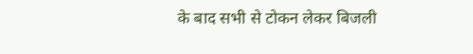के बाद सभी से टोकन लेकर बिजली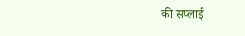की सप्लाई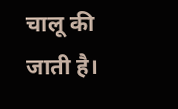चालू की जाती है।